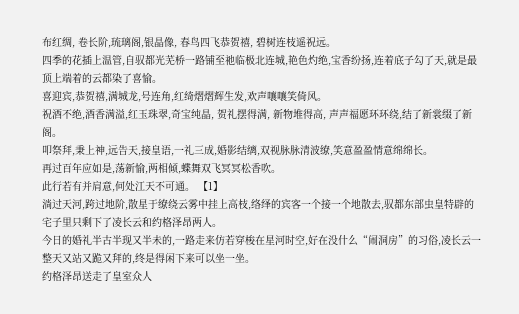布红绸, 卷长阶,琉璃阁,银晶像, 春鸟四飞恭贺禧, 碧树连枝遥祝远。
四季的花插上温管,自驭都光芜桥一路铺至祂临极北连城,艳色灼绝,宝香纷扬,连着底子勾了天,就是最顶上端着的云都染了喜愉。
喜迎宾,恭贺禧,满城龙,号连角,红绮熠熠辉生发,欢声嚷嚷笑倚风。
祝酒不绝,酒香满溢,红玉珠翠,奇宝纯晶, 贺礼摆得满, 新物堆得高, 声声福愿环环绕,结了新裳缀了新阁。
叩祭拜,秉上神,远告天,接皇语,一礼三成,婚影结缡,双视脉脉清波缭,笑意盈盈情意绵绵长。
再过百年应如是,荡新愉,两相倾,蝶舞双飞冥冥松香吹。
此行若有并肩意,何处江天不可通。 【1】
淌过天河,跨过地阶,散星于缭绕云雾中挂上高枝,络绎的宾客一个接一个地散去,驭都东部虫皇特辟的宅子里只剩下了凌长云和约格泽昂两人。
今日的婚礼半古半现又半未的,一路走来仿若穿梭在星河时空,好在没什么“闹洞房”的习俗,凌长云一整天又站又跪又拜的,终是得闲下来可以坐一坐。
约格泽昂送走了皇室众人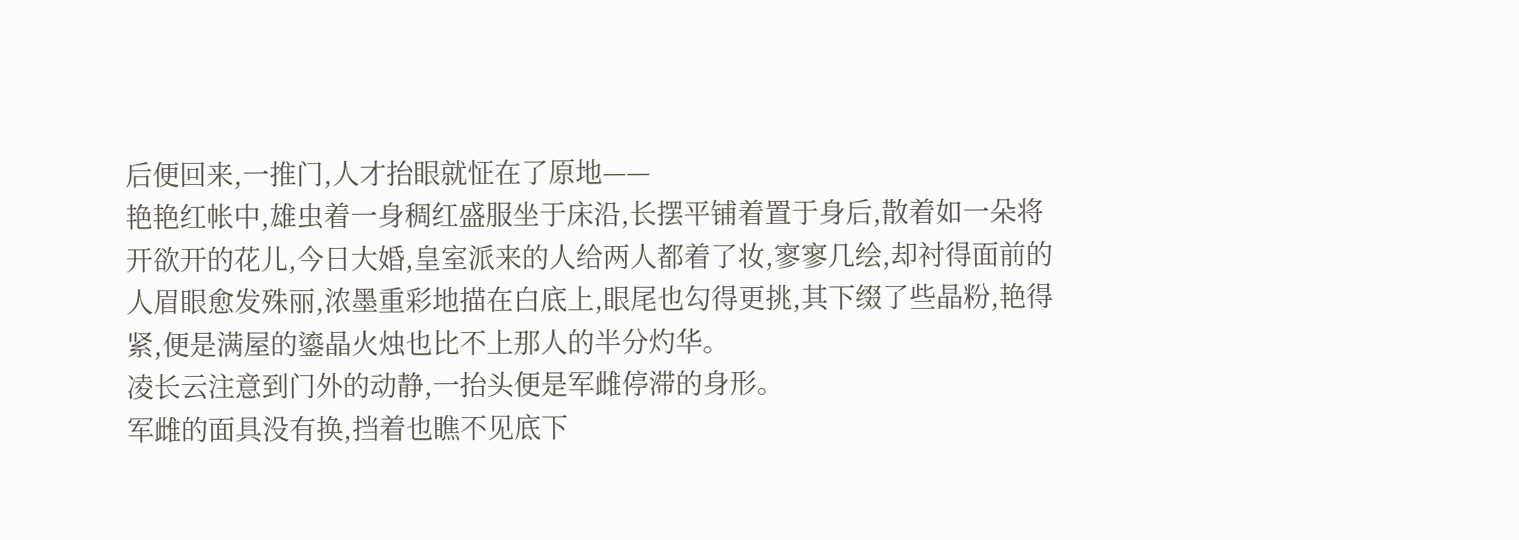后便回来,一推门,人才抬眼就怔在了原地——
艳艳红帐中,雄虫着一身稠红盛服坐于床沿,长摆平铺着置于身后,散着如一朵将开欲开的花儿,今日大婚,皇室派来的人给两人都着了妆,寥寥几绘,却衬得面前的人眉眼愈发殊丽,浓墨重彩地描在白底上,眼尾也勾得更挑,其下缀了些晶粉,艳得紧,便是满屋的鎏晶火烛也比不上那人的半分灼华。
凌长云注意到门外的动静,一抬头便是军雌停滞的身形。
军雌的面具没有换,挡着也瞧不见底下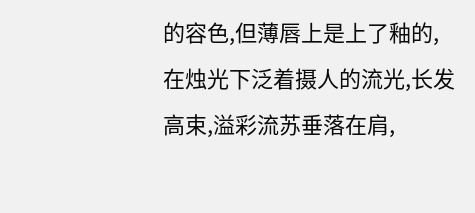的容色,但薄唇上是上了釉的,在烛光下泛着摄人的流光,长发高束,溢彩流苏垂落在肩,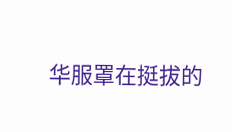华服罩在挺拔的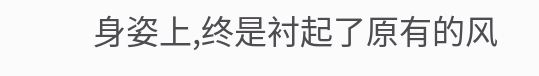身姿上,终是衬起了原有的风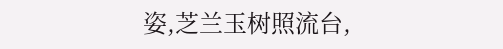姿,芝兰玉树照流台,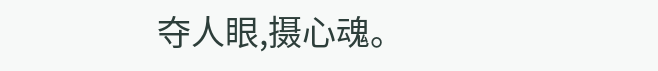夺人眼,摄心魂。